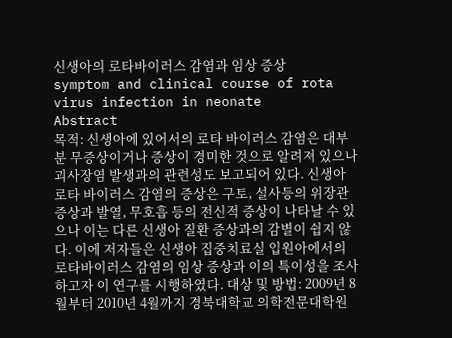신생아의 로타바이러스 감염과 임상 증상
symptom and clinical course of rota virus infection in neonate
Abstract
목적: 신생아에 있어서의 로타 바이러스 감염은 대부분 무증상이거나 증상이 경미한 것으로 알려져 있으나 괴사장염 발생과의 관련성도 보고되어 있다. 신생아 로타 바이러스 감염의 증상은 구토, 설사등의 위장관 증상과 발열, 무호흡 등의 전신적 증상이 나타날 수 있으나 이는 다른 신생아 질환 증상과의 감별이 쉽지 않다. 이에 저자들은 신생아 집중치료실 입원아에서의 로타바이러스 감염의 임상 증상과 이의 특이성을 조사하고자 이 연구를 시행하였다. 대상 및 방법: 2009년 8월부터 2010년 4월까지 경북대학교 의학전문대학원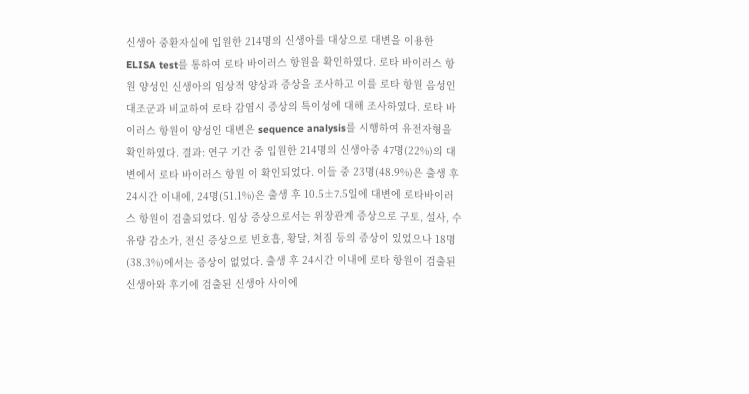신생아 중환자실에 입원한 214명의 신생아를 대상으로 대변을 이용한 ELISA test를 통하여 로타 바이러스 항원을 확인하였다. 로타 바이러스 항원 양성인 신생아의 임상적 양상과 증상을 조사하고 이를 로타 항원 음성인 대조군과 비교하여 로타 감염시 증상의 특이성에 대해 조사하였다. 로타 바이러스 항원이 양성인 대변은 sequence analysis를 시행하여 유전자형을 확인하였다. 결과: 연구 기간 중 입원한 214명의 신생아중 47명(22%)의 대변에서 로타 바이러스 항원 이 확인되었다. 이들 중 23명(48.9%)은 출생 후 24시간 이내에, 24명(51.1%)은 출생 후 10.5±7.5일에 대변에 로타바이러스 항원이 검출되었다. 임상 증상으로서는 위장관계 증상으로 구토, 설사, 수유량 감소가, 전신 증상으로 빈호흡, 황달, 쳐짐 등의 증상이 있었으나 18명(38.3%)에서는 증상이 없었다. 출생 후 24시간 이내에 로타 항원이 검출된 신생아와 후기에 검출된 신생아 사이에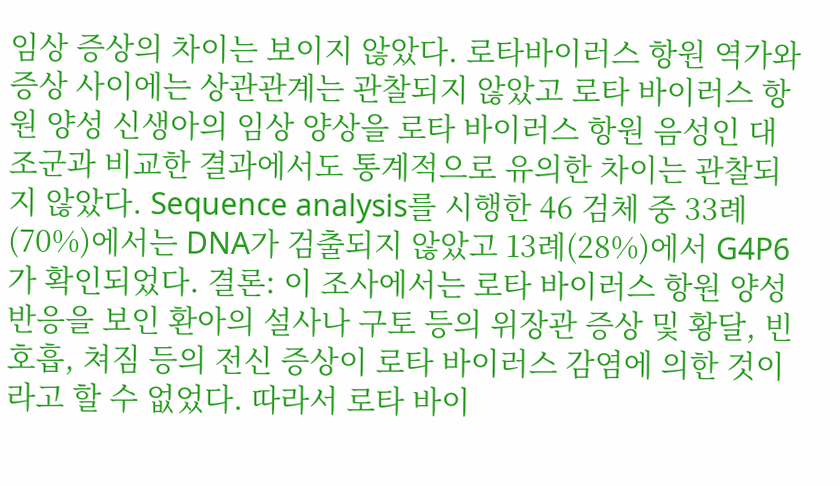임상 증상의 차이는 보이지 않았다. 로타바이러스 항원 역가와 증상 사이에는 상관관계는 관찰되지 않았고 로타 바이러스 항원 양성 신생아의 임상 양상을 로타 바이러스 항원 음성인 대조군과 비교한 결과에서도 통계적으로 유의한 차이는 관찰되지 않았다. Sequence analysis를 시행한 46 검체 중 33례(70%)에서는 DNA가 검출되지 않았고 13례(28%)에서 G4P6가 확인되었다. 결론: 이 조사에서는 로타 바이러스 항원 양성 반응을 보인 환아의 설사나 구토 등의 위장관 증상 및 황달, 빈호흡, 쳐짐 등의 전신 증상이 로타 바이러스 감염에 의한 것이라고 할 수 없었다. 따라서 로타 바이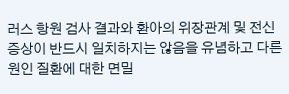러스 항원 검사 결과와 환아의 위장관계 및 전신 증상이 반드시 일치하지는 않음을 유념하고 다른 원인 질환에 대한 면밀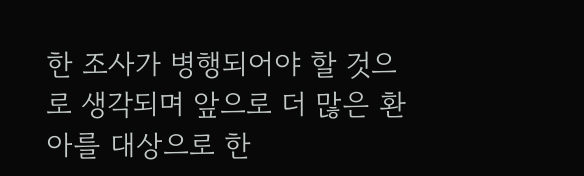한 조사가 병행되어야 할 것으로 생각되며 앞으로 더 많은 환아를 대상으로 한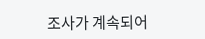조사가 계속되어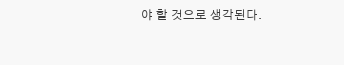야 할 것으로 생각된다.